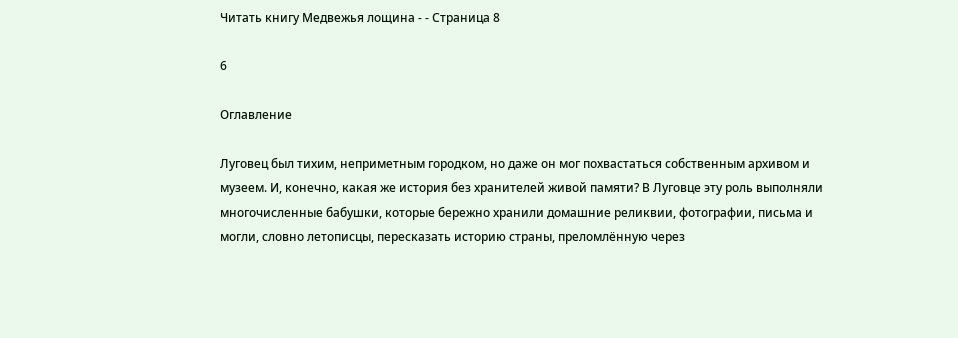Читать книгу Медвежья лощина - - Страница 8

6

Оглавление

Луговец был тихим, неприметным городком, но даже он мог похвастаться собственным архивом и музеем. И, конечно, какая же история без хранителей живой памяти? В Луговце эту роль выполняли многочисленные бабушки, которые бережно хранили домашние реликвии, фотографии, письма и могли, словно летописцы, пересказать историю страны, преломлённую через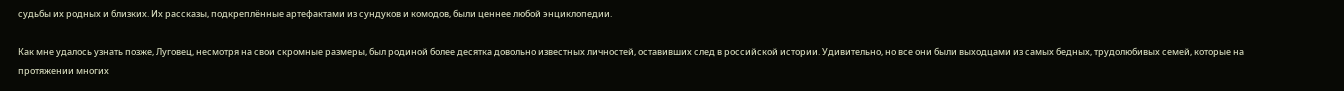судьбы их родных и близких. Их рассказы, подкреплённые артефактами из сундуков и комодов, были ценнее любой энциклопедии.

Как мне удалось узнать позже, Луговец, несмотря на свои скромные размеры, был родиной более десятка довольно известных личностей, оставивших след в российской истории. Удивительно, но все они были выходцами из самых бедных, трудолюбивых семей, которые на протяжении многих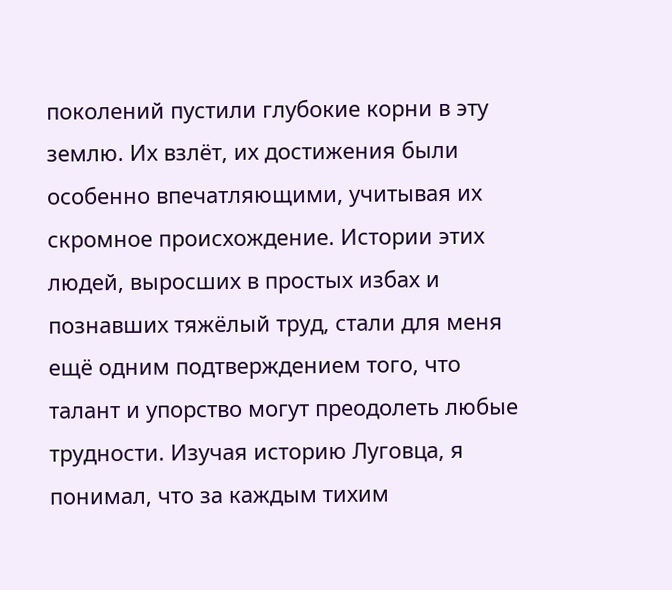поколений пустили глубокие корни в эту землю. Их взлёт, их достижения были особенно впечатляющими, учитывая их скромное происхождение. Истории этих людей, выросших в простых избах и познавших тяжёлый труд, стали для меня ещё одним подтверждением того, что талант и упорство могут преодолеть любые трудности. Изучая историю Луговца, я понимал, что за каждым тихим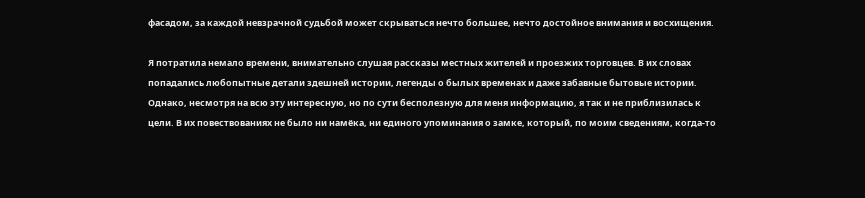фасадом, за каждой невзрачной судьбой может скрываться нечто большее, нечто достойное внимания и восхищения.

Я потратила немало времени, внимательно слушая рассказы местных жителей и проезжих торговцев. В их словах попадались любопытные детали здешней истории, легенды о былых временах и даже забавные бытовые истории. Однако, несмотря на всю эту интересную, но по сути бесполезную для меня информацию, я так и не приблизилась к цели. В их повествованиях не было ни намёка, ни единого упоминания о замке, который, по моим сведениям, когда-то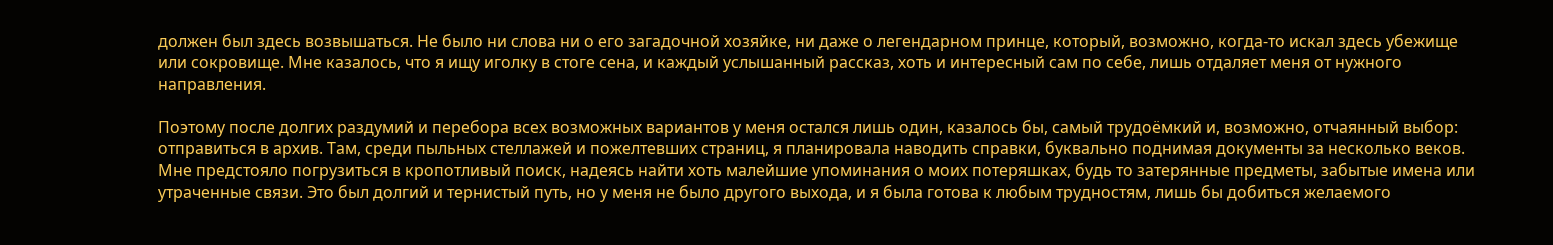должен был здесь возвышаться. Не было ни слова ни о его загадочной хозяйке, ни даже о легендарном принце, который, возможно, когда-то искал здесь убежище или сокровище. Мне казалось, что я ищу иголку в стоге сена, и каждый услышанный рассказ, хоть и интересный сам по себе, лишь отдаляет меня от нужного направления.

Поэтому после долгих раздумий и перебора всех возможных вариантов у меня остался лишь один, казалось бы, самый трудоёмкий и, возможно, отчаянный выбор: отправиться в архив. Там, среди пыльных стеллажей и пожелтевших страниц, я планировала наводить справки, буквально поднимая документы за несколько веков. Мне предстояло погрузиться в кропотливый поиск, надеясь найти хоть малейшие упоминания о моих потеряшках, будь то затерянные предметы, забытые имена или утраченные связи. Это был долгий и тернистый путь, но у меня не было другого выхода, и я была готова к любым трудностям, лишь бы добиться желаемого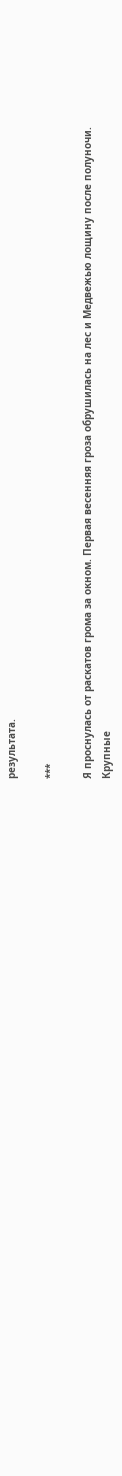результата.

***

Я проснулась от раскатов грома за окном. Первая весенняя гроза обрушилась на лес и Медвежью лощину после полуночи. Крупные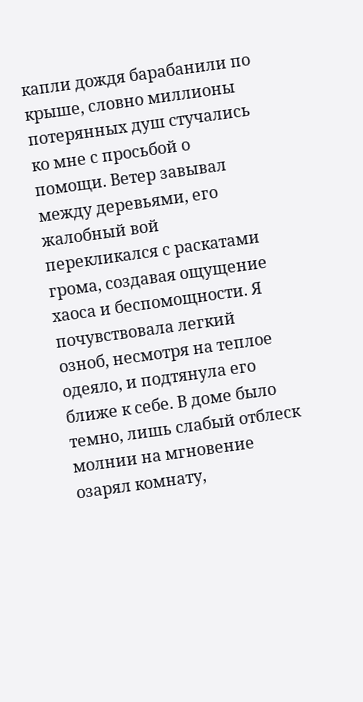капли дождя барабанили по крыше, словно миллионы потерянных душ стучались ко мне с просьбой о помощи. Ветер завывал между деревьями, его жалобный вой перекликался с раскатами грома, создавая ощущение хаоса и беспомощности. Я почувствовала легкий озноб, несмотря на теплое одеяло, и подтянула его ближе к себе. В доме было темно, лишь слабый отблеск молнии на мгновение озарял комнату,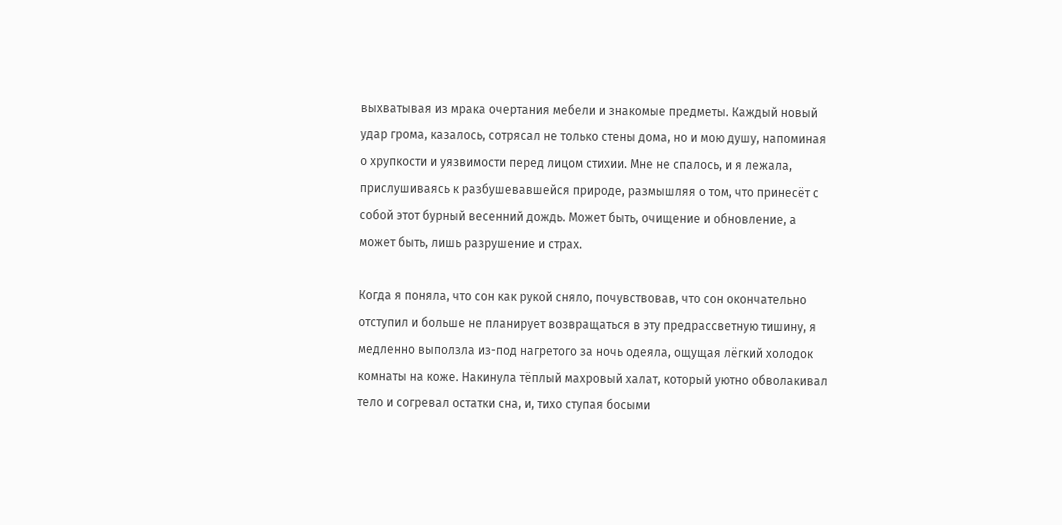выхватывая из мрака очертания мебели и знакомые предметы. Каждый новый удар грома, казалось, сотрясал не только стены дома, но и мою душу, напоминая о хрупкости и уязвимости перед лицом стихии. Мне не спалось, и я лежала, прислушиваясь к разбушевавшейся природе, размышляя о том, что принесёт с собой этот бурный весенний дождь. Может быть, очищение и обновление, а может быть, лишь разрушение и страх.

Когда я поняла, что сон как рукой сняло, почувствовав, что сон окончательно отступил и больше не планирует возвращаться в эту предрассветную тишину, я медленно выползла из-под нагретого за ночь одеяла, ощущая лёгкий холодок комнаты на коже. Накинула тёплый махровый халат, который уютно обволакивал тело и согревал остатки сна, и, тихо ступая босыми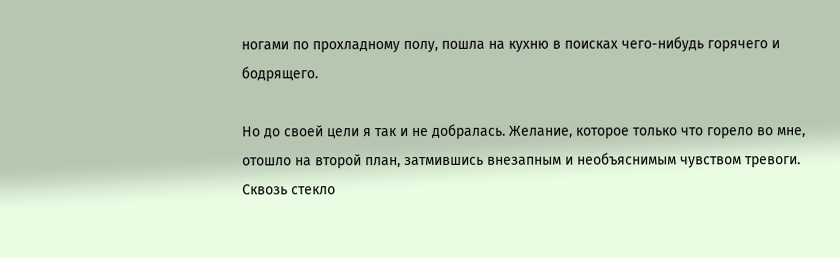ногами по прохладному полу, пошла на кухню в поисках чего-нибудь горячего и бодрящего.

Но до своей цели я так и не добралась. Желание, которое только что горело во мне, отошло на второй план, затмившись внезапным и необъяснимым чувством тревоги. Сквозь стекло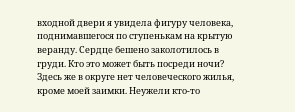входной двери я увидела фигуру человека, поднимавшегося по ступенькам на крытую веранду. Сердце бешено заколотилось в груди. Кто это может быть посреди ночи? Здесь же в округе нет человеческого жилья, кроме моей заимки. Неужели кто-то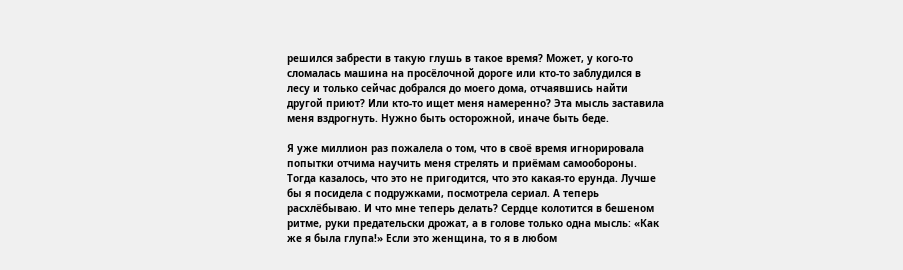решился забрести в такую глушь в такое время? Может, у кого-то сломалась машина на просёлочной дороге или кто-то заблудился в лесу и только сейчас добрался до моего дома, отчаявшись найти другой приют? Или кто-то ищет меня намеренно? Эта мысль заставила меня вздрогнуть. Нужно быть осторожной, иначе быть беде.

Я уже миллион раз пожалела о том, что в своё время игнорировала попытки отчима научить меня стрелять и приёмам самообороны. Тогда казалось, что это не пригодится, что это какая-то ерунда. Лучше бы я посидела с подружками, посмотрела сериал. А теперь расхлёбываю. И что мне теперь делать? Сердце колотится в бешеном ритме, руки предательски дрожат, а в голове только одна мысль: «Как же я была глупа!» Если это женщина, то я в любом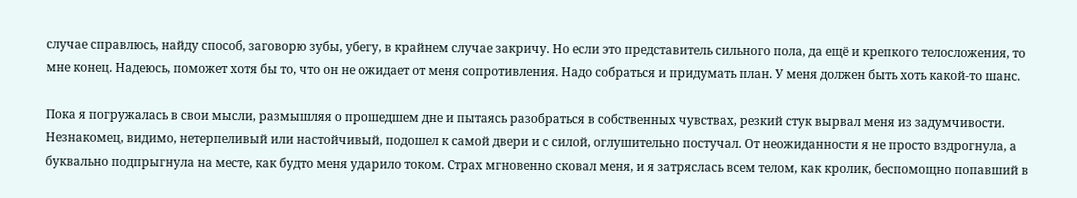случае справлюсь, найду способ, заговорю зубы, убегу, в крайнем случае закричу. Но если это представитель сильного пола, да ещё и крепкого телосложения, то мне конец. Надеюсь, поможет хотя бы то, что он не ожидает от меня сопротивления. Надо собраться и придумать план. У меня должен быть хоть какой-то шанс.

Пока я погружалась в свои мысли, размышляя о прошедшем дне и пытаясь разобраться в собственных чувствах, резкий стук вырвал меня из задумчивости. Незнакомец, видимо, нетерпеливый или настойчивый, подошел к самой двери и с силой, оглушительно постучал. От неожиданности я не просто вздрогнула, а буквально подпрыгнула на месте, как будто меня ударило током. Страх мгновенно сковал меня, и я затряслась всем телом, как кролик, беспомощно попавший в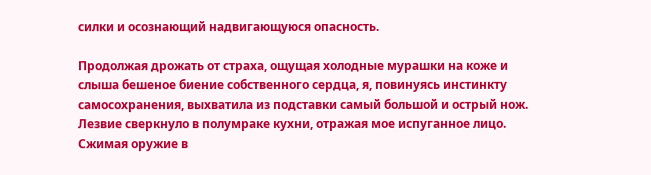силки и осознающий надвигающуюся опасность.

Продолжая дрожать от страха, ощущая холодные мурашки на коже и слыша бешеное биение собственного сердца, я, повинуясь инстинкту самосохранения, выхватила из подставки самый большой и острый нож. Лезвие сверкнуло в полумраке кухни, отражая мое испуганное лицо. Сжимая оружие в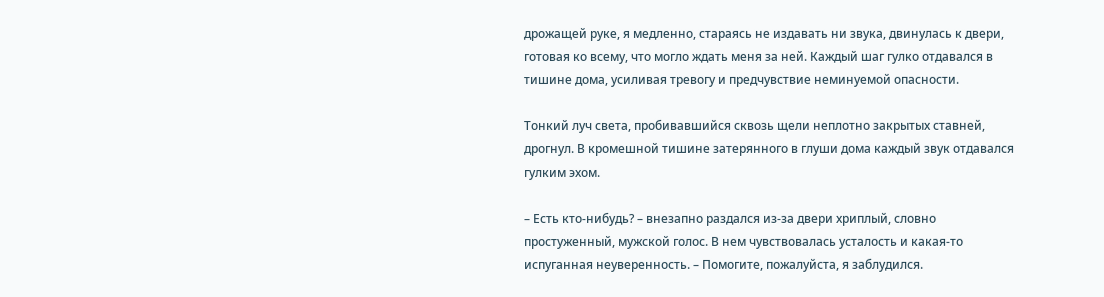дрожащей руке, я медленно, стараясь не издавать ни звука, двинулась к двери, готовая ко всему, что могло ждать меня за ней. Каждый шаг гулко отдавался в тишине дома, усиливая тревогу и предчувствие неминуемой опасности.

Тонкий луч света, пробивавшийся сквозь щели неплотно закрытых ставней, дрогнул. В кромешной тишине затерянного в глуши дома каждый звук отдавался гулким эхом.

– Есть кто-нибудь? – внезапно раздался из-за двери хриплый, словно простуженный, мужской голос. В нем чувствовалась усталость и какая-то испуганная неуверенность. – Помогите, пожалуйста, я заблудился.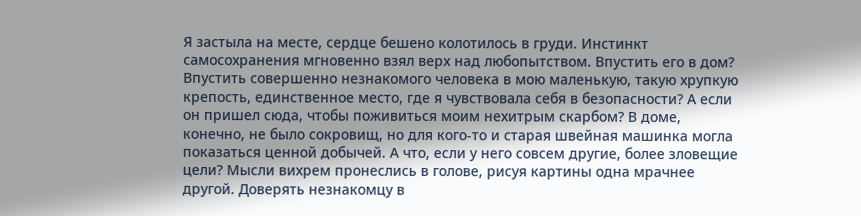Я застыла на месте, сердце бешено колотилось в груди. Инстинкт самосохранения мгновенно взял верх над любопытством. Впустить его в дом? Впустить совершенно незнакомого человека в мою маленькую, такую хрупкую крепость, единственное место, где я чувствовала себя в безопасности? А если он пришел сюда, чтобы поживиться моим нехитрым скарбом? В доме, конечно, не было сокровищ, но для кого-то и старая швейная машинка могла показаться ценной добычей. А что, если у него совсем другие, более зловещие цели? Мысли вихрем пронеслись в голове, рисуя картины одна мрачнее другой. Доверять незнакомцу в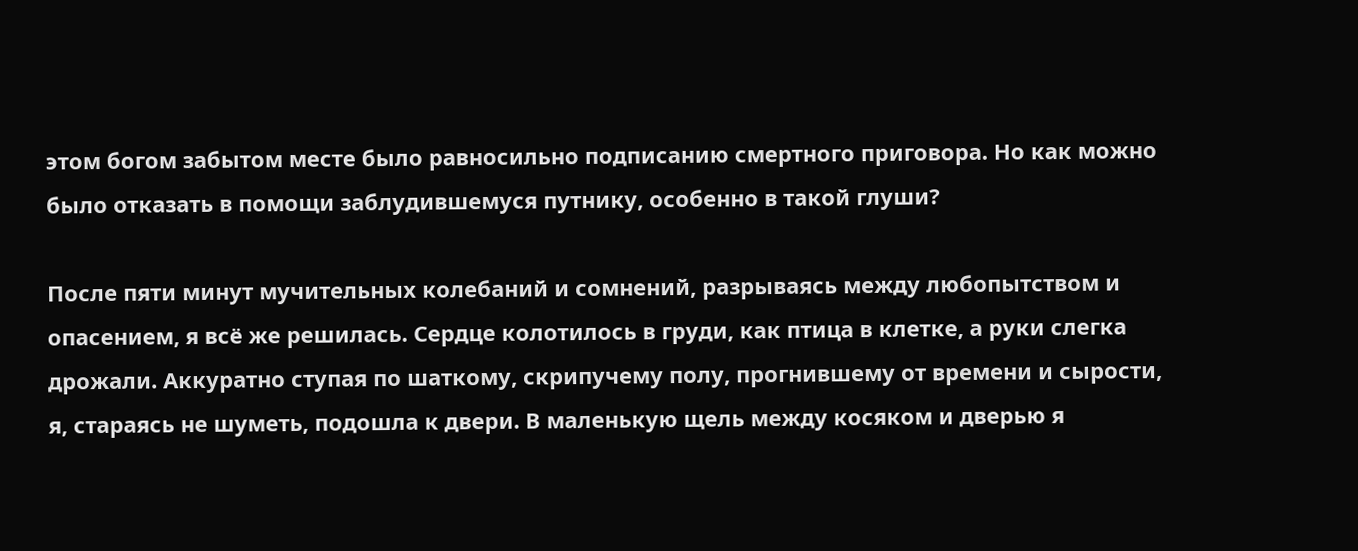этом богом забытом месте было равносильно подписанию смертного приговора. Но как можно было отказать в помощи заблудившемуся путнику, особенно в такой глуши?

После пяти минут мучительных колебаний и сомнений, разрываясь между любопытством и опасением, я всё же решилась. Сердце колотилось в груди, как птица в клетке, а руки слегка дрожали. Аккуратно ступая по шаткому, скрипучему полу, прогнившему от времени и сырости, я, стараясь не шуметь, подошла к двери. В маленькую щель между косяком и дверью я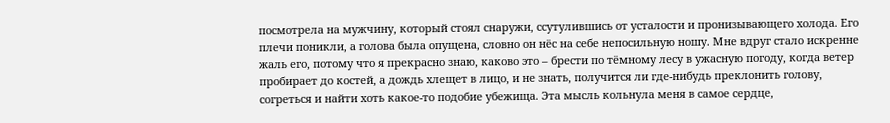посмотрела на мужчину, который стоял снаружи, ссутулившись от усталости и пронизывающего холода. Его плечи поникли, а голова была опущена, словно он нёс на себе непосильную ношу. Мне вдруг стало искренне жаль его, потому что я прекрасно знаю, каково это – брести по тёмному лесу в ужасную погоду, когда ветер пробирает до костей, а дождь хлещет в лицо, и не знать, получится ли где-нибудь преклонить голову, согреться и найти хоть какое-то подобие убежища. Эта мысль кольнула меня в самое сердце,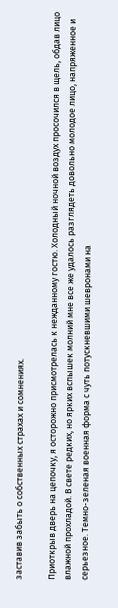заставив забыть о собственных страхах и сомнениях.

Приоткрыв дверь на цепочку, я осторожно присмотрелась к нежданному гостю. Холодный ночной воздух просочился в щель, обдав лицо влажной прохладой. В свете редких, но ярких вспышек молний мне все же удалось разглядеть довольно молодое лицо, напряженное и серьезное. Темно-зеленая военная форма с чуть потускневшими шевронами на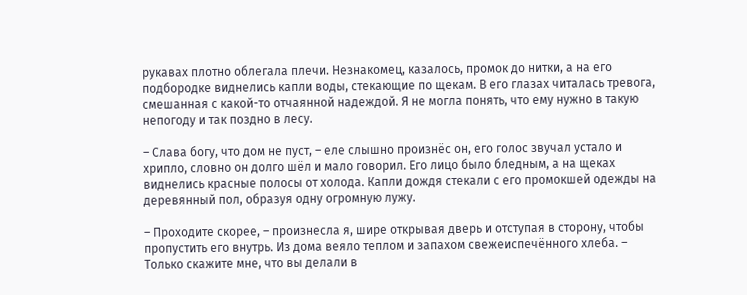рукавах плотно облегала плечи. Незнакомец, казалось, промок до нитки, а на его подбородке виднелись капли воды, стекающие по щекам. В его глазах читалась тревога, смешанная с какой-то отчаянной надеждой. Я не могла понять, что ему нужно в такую непогоду и так поздно в лесу.

– Слава богу, что дом не пуст, – еле слышно произнёс он, его голос звучал устало и хрипло, словно он долго шёл и мало говорил. Его лицо было бледным, а на щеках виднелись красные полосы от холода. Капли дождя стекали с его промокшей одежды на деревянный пол, образуя одну огромную лужу.

– Проходите скорее, – произнесла я, шире открывая дверь и отступая в сторону, чтобы пропустить его внутрь. Из дома веяло теплом и запахом свежеиспечённого хлеба. – Только скажите мне, что вы делали в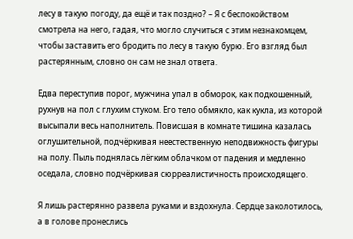лесу в такую погоду, да ещё и так поздно? – Я с беспокойством смотрела на него, гадая, что могло случиться с этим незнакомцем, чтобы заставить его бродить по лесу в такую бурю. Его взгляд был растерянным, словно он сам не знал ответа.

Едва переступив порог, мужчина упал в обморок, как подкошенный, рухнув на пол с глухим стуком. Его тело обмякло, как кукла, из которой высыпали весь наполнитель. Повисшая в комнате тишина казалась оглушительной, подчёркивая неестественную неподвижность фигуры на полу. Пыль поднялась лёгким облачком от падения и медленно оседала, словно подчёркивая сюрреалистичность происходящего.

Я лишь растерянно развела руками и вздохнула. Сердце заколотилось, а в голове пронеслись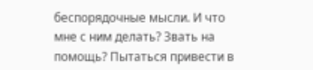беспорядочные мысли. И что мне с ним делать? Звать на помощь? Пытаться привести в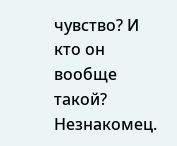чувство? И кто он вообще такой? Незнакомец.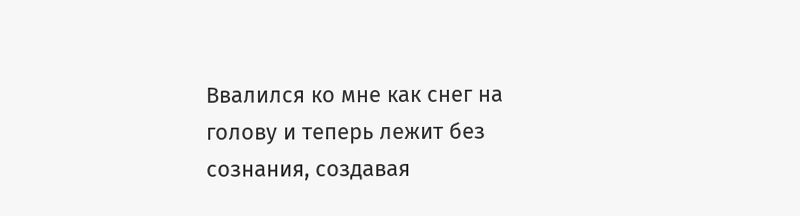Ввалился ко мне как снег на голову и теперь лежит без сознания, создавая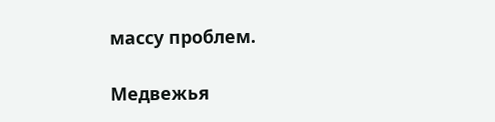массу проблем.

Медвежья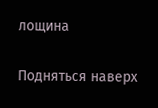лощина

Подняться наверх